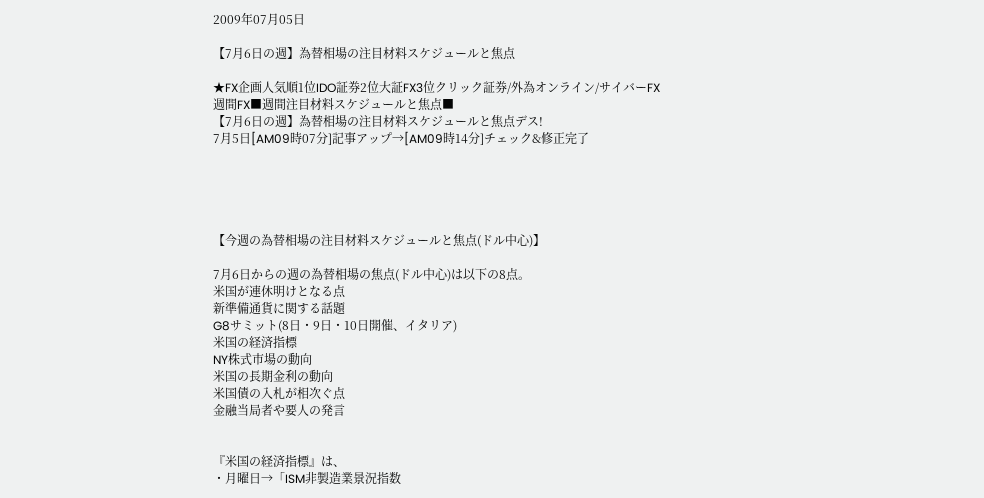2009年07月05日

【7月6日の週】為替相場の注目材料スケジュールと焦点

★FX企画人気順1位IDO証券2位大証FX3位クリック証券/外為オンライン/サイバーFX
週間FX■週間注目材料スケジュールと焦点■
【7月6日の週】為替相場の注目材料スケジュールと焦点デス!
7月5日[AM09時07分]記事アップ→[AM09時14分]チェック&修正完了





【今週の為替相場の注目材料スケジュールと焦点(ドル中心)】

7月6日からの週の為替相場の焦点(ドル中心)は以下の8点。
米国が連休明けとなる点
新準備通貨に関する話題
G8サミット(8日・9日・10日開催、イタリア)
米国の経済指標
NY株式市場の動向
米国の長期金利の動向
米国債の入札が相次ぐ点
金融当局者や要人の発言


『米国の経済指標』は、
・月曜日→「ISM非製造業景況指数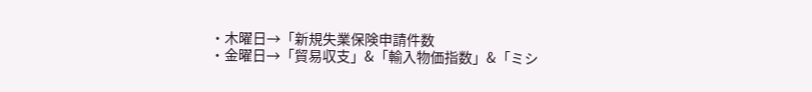・木曜日→「新規失業保険申請件数
・金曜日→「貿易収支」&「輸入物価指数」&「ミシ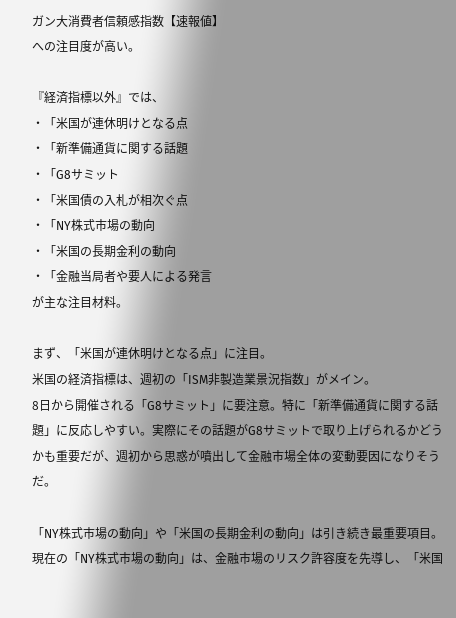ガン大消費者信頼感指数【速報値】
への注目度が高い。

『経済指標以外』では、
・「米国が連休明けとなる点
・「新準備通貨に関する話題
・「G8サミット
・「米国債の入札が相次ぐ点
・「NY株式市場の動向
・「米国の長期金利の動向
・「金融当局者や要人による発言
が主な注目材料。

まず、「米国が連休明けとなる点」に注目。
米国の経済指標は、週初の「ISM非製造業景況指数」がメイン。
8日から開催される「G8サミット」に要注意。特に「新準備通貨に関する話題」に反応しやすい。実際にその話題がG8サミットで取り上げられるかどうかも重要だが、週初から思惑が噴出して金融市場全体の変動要因になりそうだ。

「NY株式市場の動向」や「米国の長期金利の動向」は引き続き最重要項目。
現在の「NY株式市場の動向」は、金融市場のリスク許容度を先導し、「米国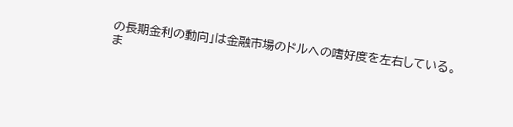の長期金利の動向」は金融市場のドルへの嗜好度を左右している。
ま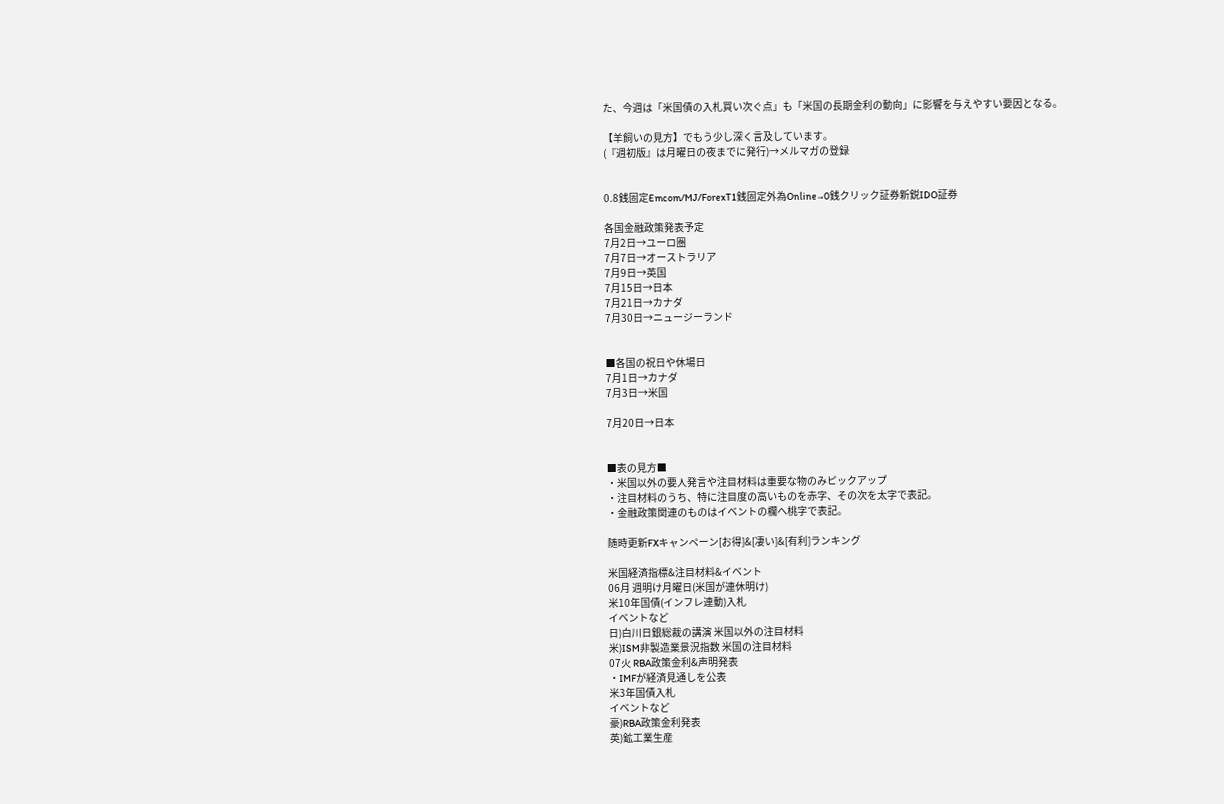た、今週は「米国債の入札買い次ぐ点」も「米国の長期金利の動向」に影響を与えやすい要因となる。

【羊飼いの見方】でもう少し深く言及しています。
(『週初版』は月曜日の夜までに発行)→メルマガの登録


0.8銭固定Emcom/MJ/ForexT1銭固定外為Online→0銭クリック証券新鋭IDO証券

各国金融政策発表予定
7月2日→ユーロ圏
7月7日→オーストラリア
7月9日→英国
7月15日→日本
7月21日→カナダ
7月30日→ニュージーランド


■各国の祝日や休場日
7月1日→カナダ
7月3日→米国

7月20日→日本


■表の見方■
・米国以外の要人発言や注目材料は重要な物のみピックアップ
・注目材料のうち、特に注目度の高いものを赤字、その次を太字で表記。
・金融政策関連のものはイベントの欄へ桃字で表記。

随時更新FXキャンペーン[お得]&[凄い]&[有利]ランキング

米国経済指標&注目材料&イベント
06月 週明け月曜日(米国が連休明け)
米10年国債(インフレ連動)入札
イベントなど
日)白川日銀総裁の講演 米国以外の注目材料
米)ISM非製造業景況指数 米国の注目材料
07火 RBA政策金利&声明発表
・IMFが経済見通しを公表
米3年国債入札
イベントなど
豪)RBA政策金利発表
英)鉱工業生産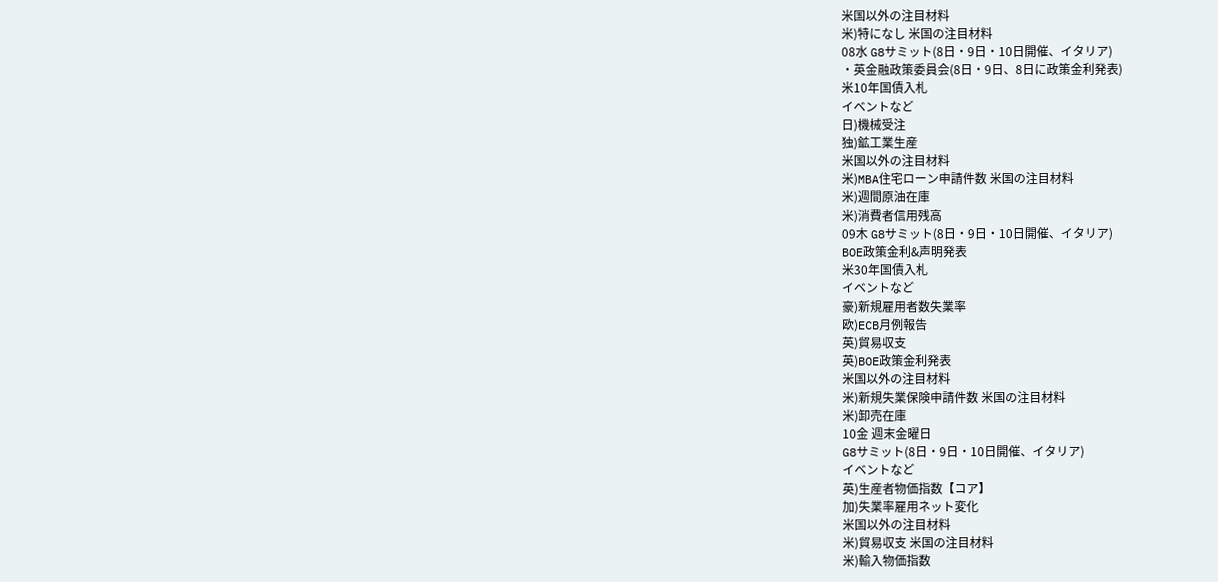米国以外の注目材料
米)特になし 米国の注目材料
08水 G8サミット(8日・9日・10日開催、イタリア)
・英金融政策委員会(8日・9日、8日に政策金利発表)
米10年国債入札
イベントなど
日)機械受注
独)鉱工業生産
米国以外の注目材料
米)MBA住宅ローン申請件数 米国の注目材料
米)週間原油在庫
米)消費者信用残高
09木 G8サミット(8日・9日・10日開催、イタリア)
BOE政策金利&声明発表
米30年国債入札
イベントなど
豪)新規雇用者数失業率
欧)ECB月例報告
英)貿易収支
英)BOE政策金利発表
米国以外の注目材料
米)新規失業保険申請件数 米国の注目材料
米)卸売在庫
10金 週末金曜日
G8サミット(8日・9日・10日開催、イタリア)
イベントなど
英)生産者物価指数【コア】
加)失業率雇用ネット変化
米国以外の注目材料
米)貿易収支 米国の注目材料
米)輸入物価指数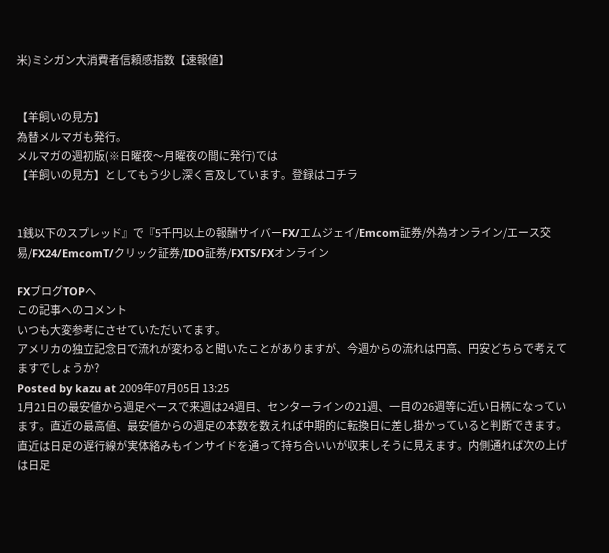米)ミシガン大消費者信頼感指数【速報値】


【羊飼いの見方】
為替メルマガも発行。
メルマガの週初版(※日曜夜〜月曜夜の間に発行)では
【羊飼いの見方】としてもう少し深く言及しています。登録はコチラ


1銭以下のスプレッド』で『5千円以上の報酬サイバーFX/エムジェイ/Emcom証券/外為オンライン/エース交易/FX24/EmcomT/クリック証券/IDO証券/FXTS/FXオンライン

FXブログTOPへ
この記事へのコメント
いつも大変参考にさせていただいてます。
アメリカの独立記念日で流れが変わると聞いたことがありますが、今週からの流れは円高、円安どちらで考えてますでしょうか?
Posted by kazu at 2009年07月05日 13:25
1月21日の最安値から週足ベースで来週は24週目、センターラインの21週、一目の26週等に近い日柄になっています。直近の最高値、最安値からの週足の本数を数えれば中期的に転換日に差し掛かっていると判断できます。
直近は日足の遅行線が実体絡みもインサイドを通って持ち合いいが収束しそうに見えます。内側通れば次の上げは日足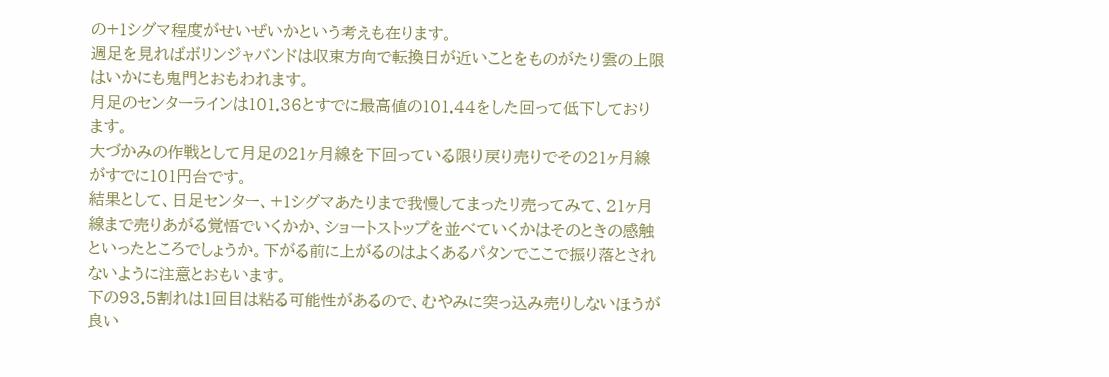の+1シグマ程度がせいぜいかという考えも在ります。
週足を見ればボリンジャバンドは収束方向で転換日が近いことをものがたり雲の上限はいかにも鬼門とおもわれます。
月足のセンターラインは101.36とすでに最高値の101.44をした回って低下しております。
大づかみの作戦として月足の21ヶ月線を下回っている限り戻り売りでその21ヶ月線がすでに101円台です。
結果として、日足センター、+1シグマあたりまで我慢してまったリ売ってみて、21ヶ月線まで売りあがる覚悟でいくかか、ショートストップを並べていくかはそのときの感触といったところでしょうか。下がる前に上がるのはよくあるパタンでここで振り落とされないように注意とおもいます。
下の93.5割れは1回目は粘る可能性があるので、むやみに突っ込み売りしないほうが良い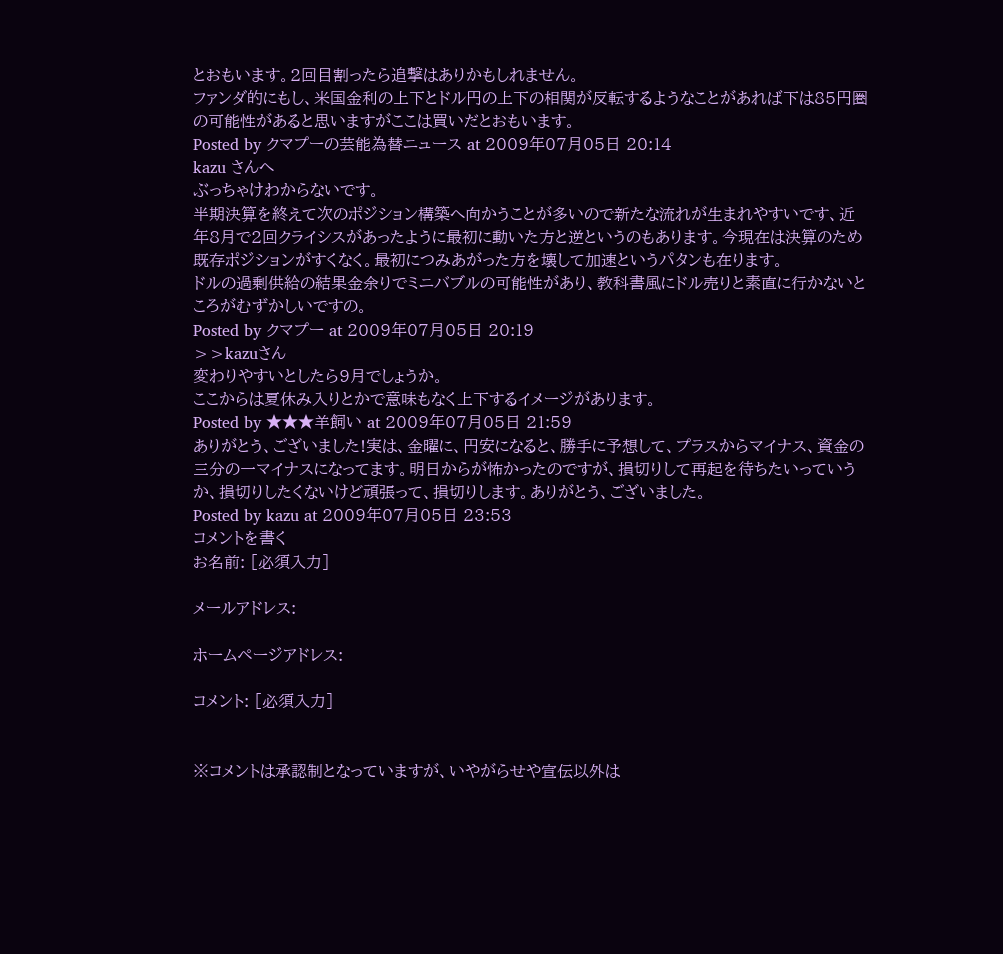とおもいます。2回目割ったら追撃はありかもしれません。
ファンダ的にもし、米国金利の上下とドル円の上下の相関が反転するようなことがあれば下は85円圏の可能性があると思いますがここは買いだとおもいます。
Posted by クマプーの芸能為替ニュース at 2009年07月05日 20:14
kazu さんへ
ぶっちゃけわからないです。
半期決算を終えて次のポジション構築へ向かうことが多いので新たな流れが生まれやすいです、近年8月で2回クライシスがあったように最初に動いた方と逆というのもあります。今現在は決算のため既存ポジションがすくなく。最初につみあがった方を壊して加速というパタンも在ります。
ドルの過剰供給の結果金余りでミニバブルの可能性があり、教科書風にドル売りと素直に行かないところがむずかしいですの。
Posted by クマプー at 2009年07月05日 20:19
>>kazuさん
変わりやすいとしたら9月でしょうか。
ここからは夏休み入りとかで意味もなく上下するイメージがあります。
Posted by ★★★羊飼い at 2009年07月05日 21:59
ありがとう、ございました!実は、金曜に、円安になると、勝手に予想して、プラスからマイナス、資金の三分の一マイナスになってます。明日からが怖かったのですが、損切りして再起を待ちたいっていうか、損切りしたくないけど頑張って、損切りします。ありがとう、ございました。
Posted by kazu at 2009年07月05日 23:53
コメントを書く
お名前: [必須入力]

メールアドレス:

ホームページアドレス:

コメント: [必須入力]


※コメントは承認制となっていますが、いやがらせや宣伝以外は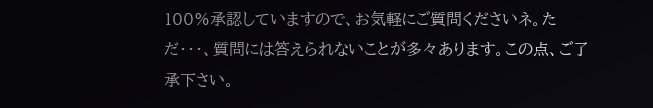100%承認していますので、お気軽にご質問くださいネ。ただ・・・、質問には答えられないことが多々あります。この点、ご了承下さい。